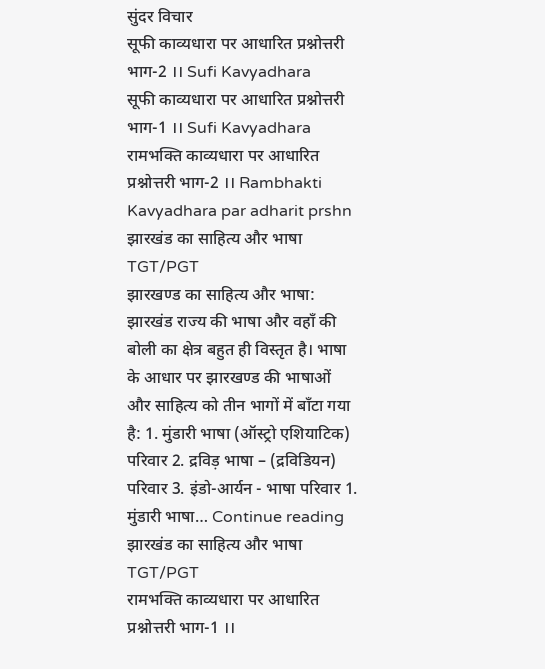सुंदर विचार
सूफी काव्यधारा पर आधारित प्रश्नोत्तरी भाग-2 ।। Sufi Kavyadhara
सूफी काव्यधारा पर आधारित प्रश्नोत्तरी भाग-1 ।। Sufi Kavyadhara
रामभक्ति काव्यधारा पर आधारित प्रश्नोत्तरी भाग-2 ।। Rambhakti Kavyadhara par adharit prshn
झारखंड का साहित्य और भाषा TGT/PGT
झारखण्ड का साहित्य और भाषा: झारखंड राज्य की भाषा और वहाँ की बोली का क्षेत्र बहुत ही विस्तृत है। भाषा के आधार पर झारखण्ड की भाषाओं और साहित्य को तीन भागों में बाँटा गया है: 1. मुंडारी भाषा (ऑस्ट्रो एशियाटिक) परिवार 2. द्रविड़ भाषा – (द्रविडियन) परिवार 3. इंडो-आर्यन - भाषा परिवार 1. मुंडारी भाषा… Continue reading झारखंड का साहित्य और भाषा TGT/PGT
रामभक्ति काव्यधारा पर आधारित प्रश्नोत्तरी भाग-1 ।।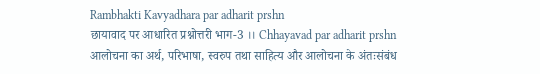Rambhakti Kavyadhara par adharit prshn
छायावाद पर आधारित प्रश्नोत्तरी भाग-3 ।। Chhayavad par adharit prshn
आलोचना का अर्थ, परिभाषा, स्वरुप तथा साहित्य और आलोचना के अंतःसंबंध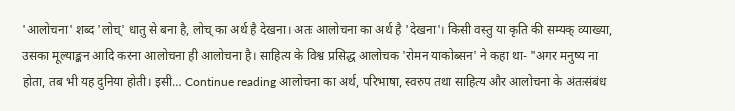'आलोचना' शब्द 'लोच्' धातु से बना है, लोच् का अर्थ है देखना। अतः आलोचना का अर्थ है 'देखना'। किसी वस्तु या कृति की सम्यक् व्याख्या, उसका मूल्याङ्कन आदि करना आलोचना ही आलोचना है। साहित्य के विश्व प्रसिद्ध आलोचक 'रोमन याकोब्सन' ने कहा था- "अगर मनुष्य ना होता, तब भी यह दुनिया होती। इसी… Continue reading आलोचना का अर्थ, परिभाषा, स्वरुप तथा साहित्य और आलोचना के अंतःसंबंध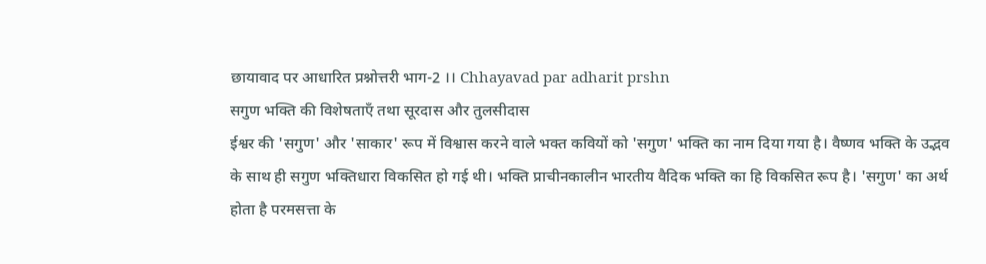छायावाद पर आधारित प्रश्नोत्तरी भाग-2 ।। Chhayavad par adharit prshn
सगुण भक्ति की विशेषताएँ तथा सूरदास और तुलसीदास
ईश्वर की 'सगुण' और 'साकार' रूप में विश्वास करने वाले भक्त कवियों को 'सगुण' भक्ति का नाम दिया गया है। वैष्णव भक्ति के उद्भव के साथ ही सगुण भक्तिधारा विकसित हो गई थी। भक्ति प्राचीनकालीन भारतीय वैदिक भक्ति का हि विकसित रूप है। 'सगुण' का अर्थ होता है परमसत्ता के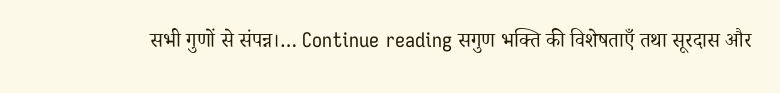सभी गुणों से संपन्न।… Continue reading सगुण भक्ति की विशेषताएँ तथा सूरदास और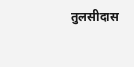तुलसीदास